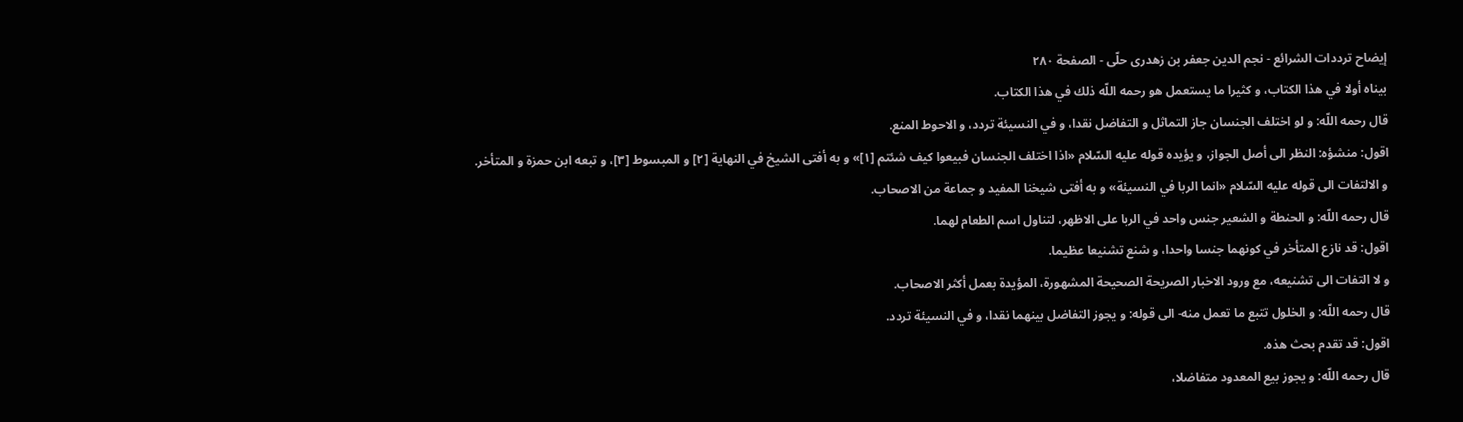إيضاح ترددات الشرائع - نجم الدين جعفر بن زهدرى حلّى - الصفحة ٢٨٠
بيناه أولا في هذا الكتاب، و كثيرا ما يستعمل هو رحمه اللّه ذلك في هذا الكتاب.
قال رحمه اللّه: و لو اختلف الجنسان جاز التماثل و التفاضل نقدا، و في النسيئة تردد، و الاحوط المنع.
اقول: منشؤه: النظر الى أصل الجواز، و يؤيده قوله عليه السّلام «اذا اختلف الجنسان فبيعوا كيف شئتم [١]» و به أفتى الشيخ في النهاية [٢] و المبسوط [٣]، و تبعه ابن حمزة و المتأخر.
و الالتفات الى قوله عليه السّلام «انما الربا في النسيئة» و به أفتى شيخنا المفيد و جماعة من الاصحاب.
قال رحمه اللّه: و الحنطة و الشعير جنس واحد في الربا على الاظهر، لتناول اسم الطعام لهما.
اقول: قد نازع المتأخر في كونهما جنسا واحدا، و شنع تشنيعا عظيما.
و لا التفات الى تشنيعه، مع ورود الاخبار الصريحة الصحيحة المشهورة، المؤيدة بعمل أكثر الاصحاب.
قال رحمه اللّه: و الخلول تتبع ما تعمل منه- الى قوله: و يجوز التفاضل بينهما نقدا، و في النسيئة تردد.
اقول: قد تقدم بحث هذه.
قال رحمه اللّه: و يجوز بيع المعدود متفاضلا،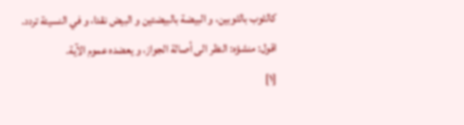كالثوب بالثوبين، و البيضة بالبيضتين و البيض نقدا، و في النسيئة تردد.
اقول: منشؤه: النظر الى أصالة الجواز، و يعضده عموم الآية.
[١]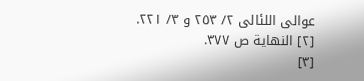عوالى اللئالى ٢/ ٢٥٣ و ٣/ ٢٢١.
[٢] النهاية ص ٣٧٧.
[٣]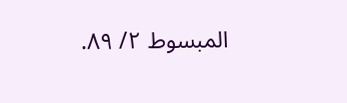المبسوط ٢/ ٨٩.